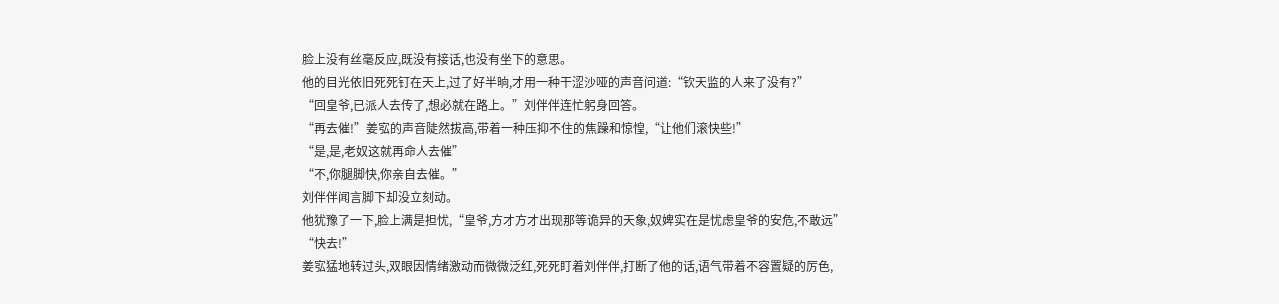脸上没有丝毫反应,既没有接话,也没有坐下的意思。
他的目光依旧死死钉在天上,过了好半晌,才用一种干涩沙哑的声音问道:“钦天监的人来了没有?”
“回皇爷,已派人去传了,想必就在路上。”刘伴伴连忙躬身回答。
“再去催!”姜宖的声音陡然拔高,带着一种压抑不住的焦躁和惊惶,“让他们滚快些!”
“是,是,老奴这就再命人去催”
“不,你腿脚快,你亲自去催。”
刘伴伴闻言脚下却没立刻动。
他犹豫了一下,脸上满是担忧,“皇爷,方才方才出现那等诡异的天象,奴婢实在是忧虑皇爷的安危,不敢远”
“快去!”
姜宖猛地转过头,双眼因情绪激动而微微泛红,死死盯着刘伴伴,打断了他的话,语气带着不容置疑的厉色,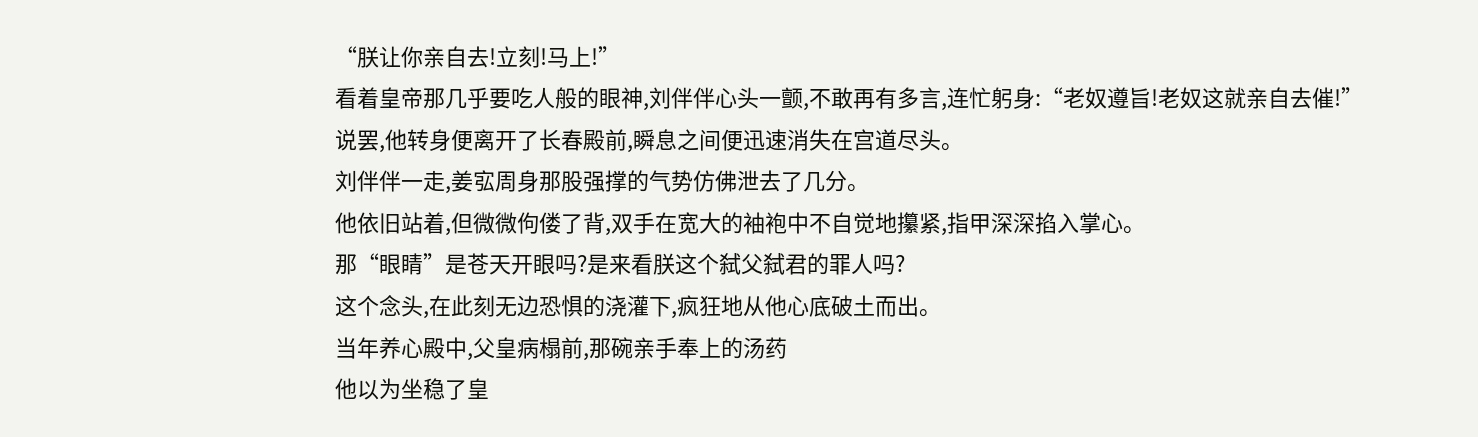“朕让你亲自去!立刻!马上!”
看着皇帝那几乎要吃人般的眼神,刘伴伴心头一颤,不敢再有多言,连忙躬身:“老奴遵旨!老奴这就亲自去催!”
说罢,他转身便离开了长春殿前,瞬息之间便迅速消失在宫道尽头。
刘伴伴一走,姜宖周身那股强撑的气势仿佛泄去了几分。
他依旧站着,但微微佝偻了背,双手在宽大的袖袍中不自觉地攥紧,指甲深深掐入掌心。
那“眼睛”是苍天开眼吗?是来看朕这个弑父弑君的罪人吗?
这个念头,在此刻无边恐惧的浇灌下,疯狂地从他心底破土而出。
当年养心殿中,父皇病榻前,那碗亲手奉上的汤药
他以为坐稳了皇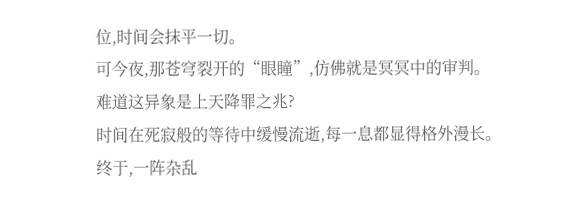位,时间会抹平一切。
可今夜,那苍穹裂开的“眼瞳”,仿佛就是冥冥中的审判。
难道这异象是上天降罪之兆?
时间在死寂般的等待中缓慢流逝,每一息都显得格外漫长。
终于,一阵杂乱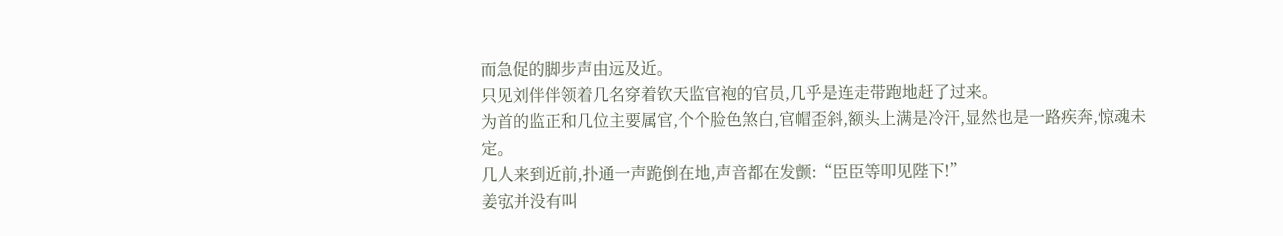而急促的脚步声由远及近。
只见刘伴伴领着几名穿着钦天监官袍的官员,几乎是连走带跑地赶了过来。
为首的监正和几位主要属官,个个脸色煞白,官帽歪斜,额头上满是冷汗,显然也是一路疾奔,惊魂未定。
几人来到近前,扑通一声跪倒在地,声音都在发颤:“臣臣等叩见陛下!”
姜宖并没有叫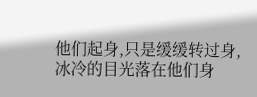他们起身,只是缓缓转过身,冰冷的目光落在他们身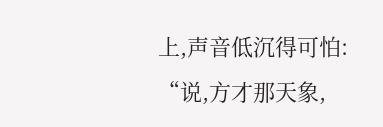上,声音低沉得可怕:
“说,方才那天象,